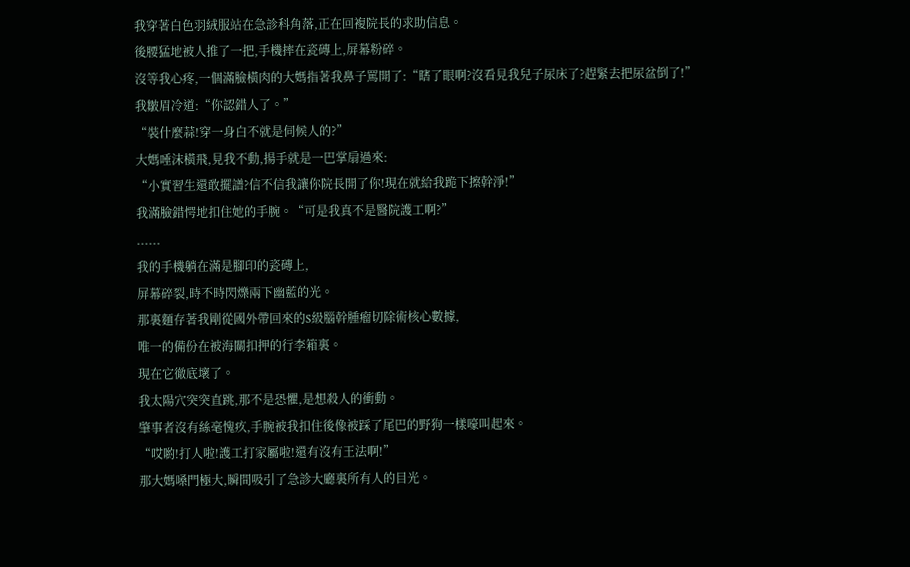我穿著白色羽絨服站在急診科角落,正在回複院長的求助信息。
後腰猛地被人推了一把,手機摔在瓷磚上,屏幕粉碎。
沒等我心疼,一個滿臉橫肉的大媽指著我鼻子罵開了:“瞎了眼啊?沒看見我兒子尿床了?趕緊去把尿盆倒了!”
我皺眉冷道:“你認錯人了。”
“裝什麼蒜!穿一身白不就是伺候人的?”
大媽唾沫橫飛,見我不動,揚手就是一巴掌扇過來:
“小實習生還敢擺譜?信不信我讓你院長開了你!現在就給我跪下擦幹淨!”
我滿臉錯愕地扣住她的手腕。“可是我真不是醫院護工啊?”
......
我的手機躺在滿是腳印的瓷磚上,
屏幕碎裂,時不時閃爍兩下幽藍的光。
那裏麵存著我剛從國外帶回來的S級腦幹腫瘤切除術核心數據,
唯一的備份在被海關扣押的行李箱裏。
現在它徹底壞了。
我太陽穴突突直跳,那不是恐懼,是想殺人的衝動。
肇事者沒有絲毫愧疚,手腕被我扣住後像被踩了尾巴的野狗一樣嚎叫起來。
“哎喲!打人啦!護工打家屬啦!還有沒有王法啊!”
那大媽嗓門極大,瞬間吸引了急診大廳裏所有人的目光。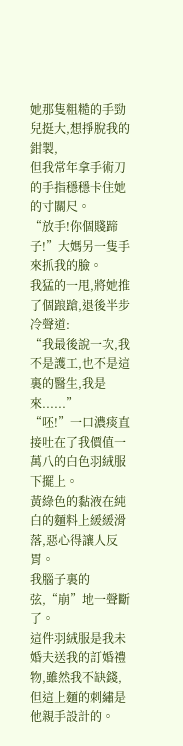她那隻粗糙的手勁兒挺大,想掙脫我的鉗製,
但我常年拿手術刀的手指穩穩卡住她的寸關尺。
“放手!你個賤蹄子!”大媽另一隻手來抓我的臉。
我猛的一甩,將她推了個踉蹌,退後半步冷聲道:
“我最後說一次,我不是護工,也不是這裏的醫生,我是來......”
“呸!”一口濃痰直接吐在了我價值一萬八的白色羽絨服下擺上。
黃綠色的黏液在純白的麵料上緩緩滑落,惡心得讓人反胃。
我腦子裏的弦,“崩”地一聲斷了。
這件羽絨服是我未婚夫送我的訂婚禮物,雖然我不缺錢,但這上麵的刺繡是他親手設計的。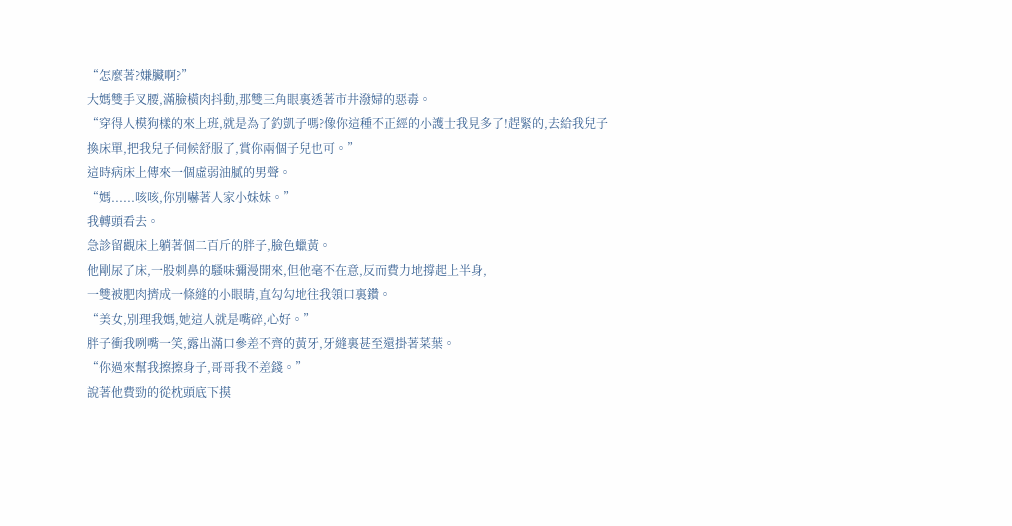“怎麼著?嫌臟啊?”
大媽雙手叉腰,滿臉橫肉抖動,那雙三角眼裏透著市井潑婦的惡毒。
“穿得人模狗樣的來上班,就是為了釣凱子嗎?像你這種不正經的小護士我見多了!趕緊的,去給我兒子換床單,把我兒子伺候舒服了,賞你兩個子兒也可。”
這時病床上傳來一個虛弱油膩的男聲。
“媽......咳咳,你別嚇著人家小妹妹。”
我轉頭看去。
急診留觀床上躺著個二百斤的胖子,臉色蠟黃。
他剛尿了床,一股刺鼻的騷味彌漫開來,但他毫不在意,反而費力地撐起上半身,
一雙被肥肉擠成一條縫的小眼睛,直勾勾地往我領口裏鑽。
“美女,別理我媽,她這人就是嘴碎,心好。”
胖子衝我咧嘴一笑,露出滿口參差不齊的黃牙,牙縫裏甚至還掛著菜葉。
“你過來幫我擦擦身子,哥哥我不差錢。”
說著他費勁的從枕頭底下摸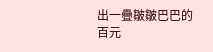出一疊皺皺巴巴的百元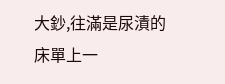大鈔,往滿是尿漬的床單上一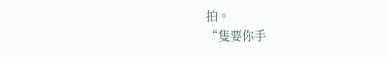拍。
“隻要你手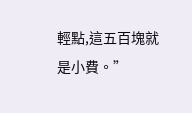輕點,這五百塊就是小費。”